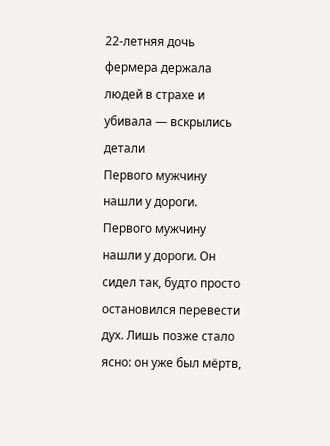22-летняя дочь фермера держала людей в страхе и убивала — вскрылись детали
Первого мужчину нашли у дороги.
Первого мужчину нашли у дороги. Он сидел так, будто просто остановился перевести дух. Лишь позже стало ясно: он уже был мёртв,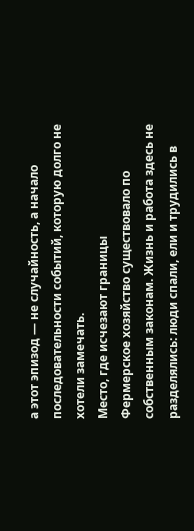а этот эпизод — не случайность, а начало последовательности событий, которую долго не хотели замечать.
Место, где исчезают границы
Фермерское хозяйство существовало по собственным законам. Жизнь и работа здесь не разделялись: люди спали, ели и трудились в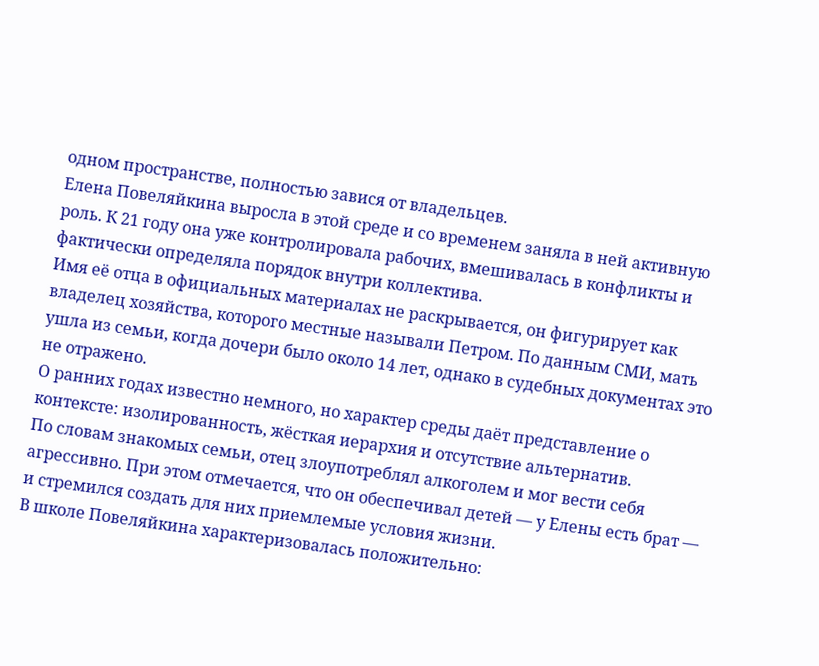одном пространстве, полностью завися от владельцев.
Елена Повеляйкина выросла в этой среде и со временем заняла в ней активную роль. К 21 году она уже контролировала рабочих, вмешивалась в конфликты и фактически определяла порядок внутри коллектива.
Имя её отца в официальных материалах не раскрывается, он фигурирует как владелец хозяйства, которого местные называли Петром. По данным СМИ, мать ушла из семьи, когда дочери было около 14 лет, однако в судебных документах это не отражено.
О ранних годах известно немного, но характер среды даёт представление о контексте: изолированность, жёсткая иерархия и отсутствие альтернатив.
По словам знакомых семьи, отец злоупотреблял алкоголем и мог вести себя агрессивно. При этом отмечается, что он обеспечивал детей — у Елены есть брат — и стремился создать для них приемлемые условия жизни.
В школе Повеляйкина характеризовалась положительно: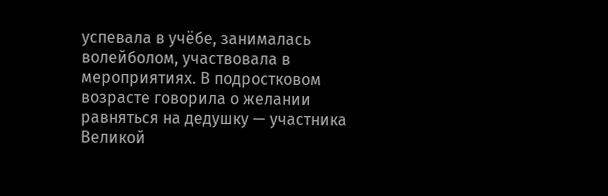успевала в учёбе, занималась волейболом, участвовала в мероприятиях. В подростковом возрасте говорила о желании равняться на дедушку — участника Великой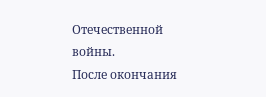Отечественной войны.
После окончания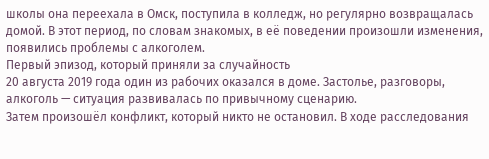школы она переехала в Омск, поступила в колледж, но регулярно возвращалась домой. В этот период, по словам знакомых, в её поведении произошли изменения, появились проблемы с алкоголем.
Первый эпизод, который приняли за случайность
20 августа 2019 года один из рабочих оказался в доме. Застолье, разговоры, алкоголь — ситуация развивалась по привычному сценарию.
Затем произошёл конфликт, который никто не остановил. В ходе расследования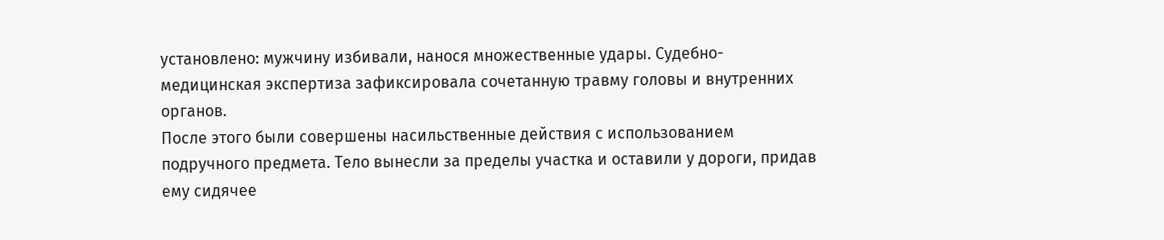установлено: мужчину избивали, нанося множественные удары. Судебно-медицинская экспертиза зафиксировала сочетанную травму головы и внутренних органов.
После этого были совершены насильственные действия с использованием подручного предмета. Тело вынесли за пределы участка и оставили у дороги, придав ему сидячее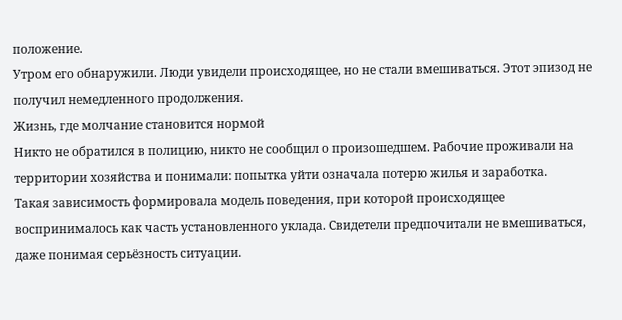положение.
Утром его обнаружили. Люди увидели происходящее, но не стали вмешиваться. Этот эпизод не получил немедленного продолжения.
Жизнь, где молчание становится нормой
Никто не обратился в полицию, никто не сообщил о произошедшем. Рабочие проживали на территории хозяйства и понимали: попытка уйти означала потерю жилья и заработка.
Такая зависимость формировала модель поведения, при которой происходящее воспринималось как часть установленного уклада. Свидетели предпочитали не вмешиваться, даже понимая серьёзность ситуации.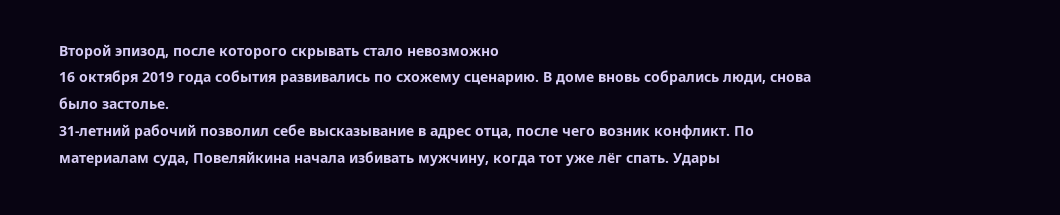Второй эпизод, после которого скрывать стало невозможно
16 октября 2019 года события развивались по схожему сценарию. В доме вновь собрались люди, снова было застолье.
31-летний рабочий позволил себе высказывание в адрес отца, после чего возник конфликт. По материалам суда, Повеляйкина начала избивать мужчину, когда тот уже лёг спать. Удары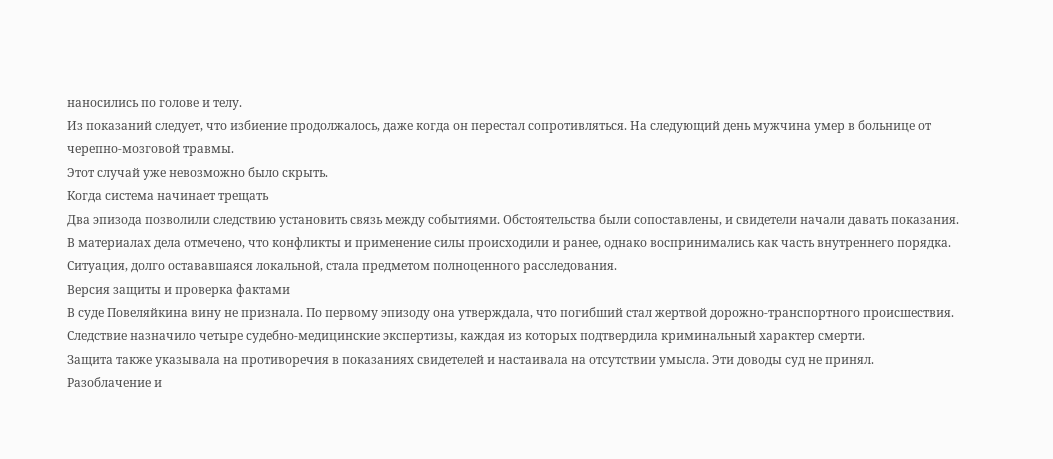наносились по голове и телу.
Из показаний следует, что избиение продолжалось, даже когда он перестал сопротивляться. На следующий день мужчина умер в больнице от черепно-мозговой травмы.
Этот случай уже невозможно было скрыть.
Когда система начинает трещать
Два эпизода позволили следствию установить связь между событиями. Обстоятельства были сопоставлены, и свидетели начали давать показания.
В материалах дела отмечено, что конфликты и применение силы происходили и ранее, однако воспринимались как часть внутреннего порядка.
Ситуация, долго остававшаяся локальной, стала предметом полноценного расследования.
Версия защиты и проверка фактами
В суде Повеляйкина вину не признала. По первому эпизоду она утверждала, что погибший стал жертвой дорожно-транспортного происшествия.
Следствие назначило четыре судебно-медицинские экспертизы, каждая из которых подтвердила криминальный характер смерти.
Защита также указывала на противоречия в показаниях свидетелей и настаивала на отсутствии умысла. Эти доводы суд не принял.
Разоблачение и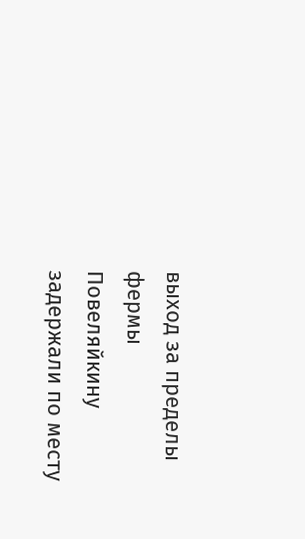выход за пределы фермы
Повеляйкину задержали по месту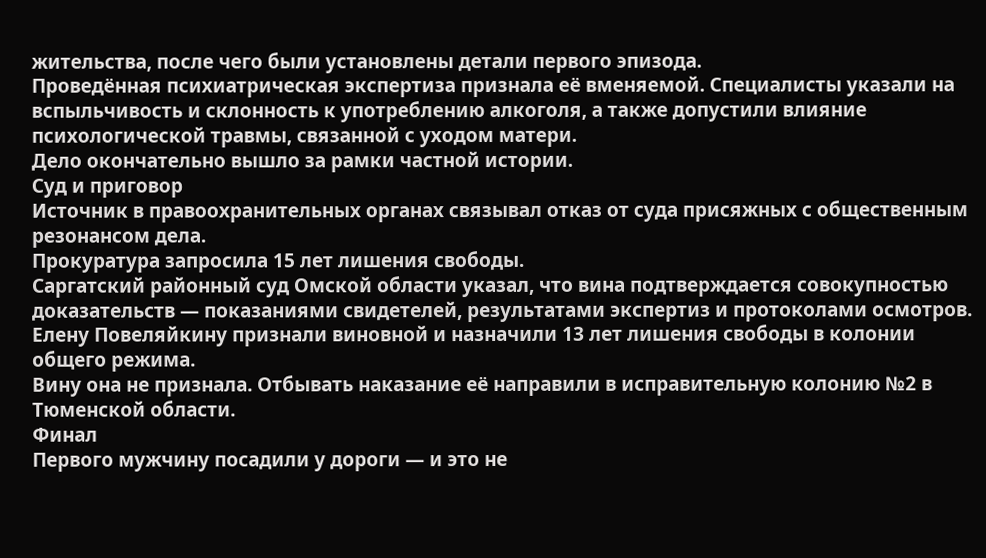жительства, после чего были установлены детали первого эпизода.
Проведённая психиатрическая экспертиза признала её вменяемой. Специалисты указали на вспыльчивость и склонность к употреблению алкоголя, а также допустили влияние психологической травмы, связанной с уходом матери.
Дело окончательно вышло за рамки частной истории.
Суд и приговор
Источник в правоохранительных органах связывал отказ от суда присяжных с общественным резонансом дела.
Прокуратура запросила 15 лет лишения свободы.
Саргатский районный суд Омской области указал, что вина подтверждается совокупностью доказательств — показаниями свидетелей, результатами экспертиз и протоколами осмотров.
Елену Повеляйкину признали виновной и назначили 13 лет лишения свободы в колонии общего режима.
Вину она не признала. Отбывать наказание её направили в исправительную колонию №2 в Тюменской области.
Финал
Первого мужчину посадили у дороги — и это не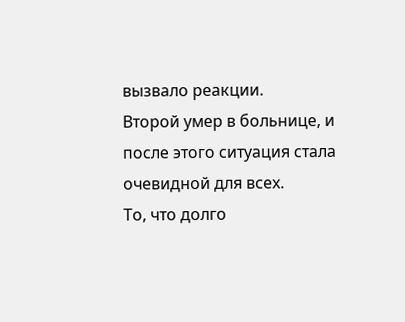вызвало реакции.
Второй умер в больнице, и после этого ситуация стала очевидной для всех.
То, что долго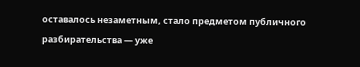оставалось незаметным, стало предметом публичного разбирательства — уже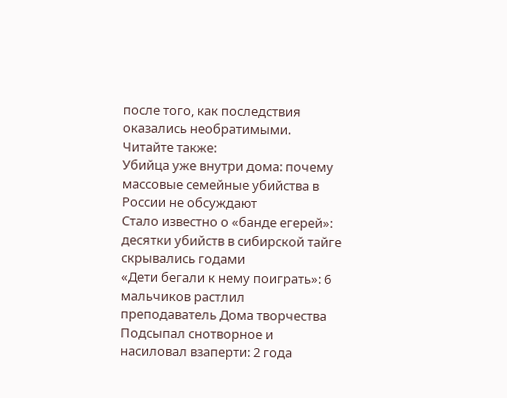после того, как последствия оказались необратимыми.
Читайте также:
Убийца уже внутри дома: почему массовые семейные убийства в России не обсуждают
Стало известно о «банде егерей»: десятки убийств в сибирской тайге скрывались годами
«Дети бегали к нему поиграть»: 6 мальчиков растлил преподаватель Дома творчества
Подсыпал снотворное и насиловал взаперти: 2 года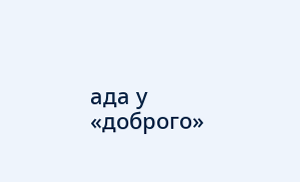ада у «доброго»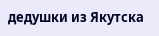дедушки из Якутска